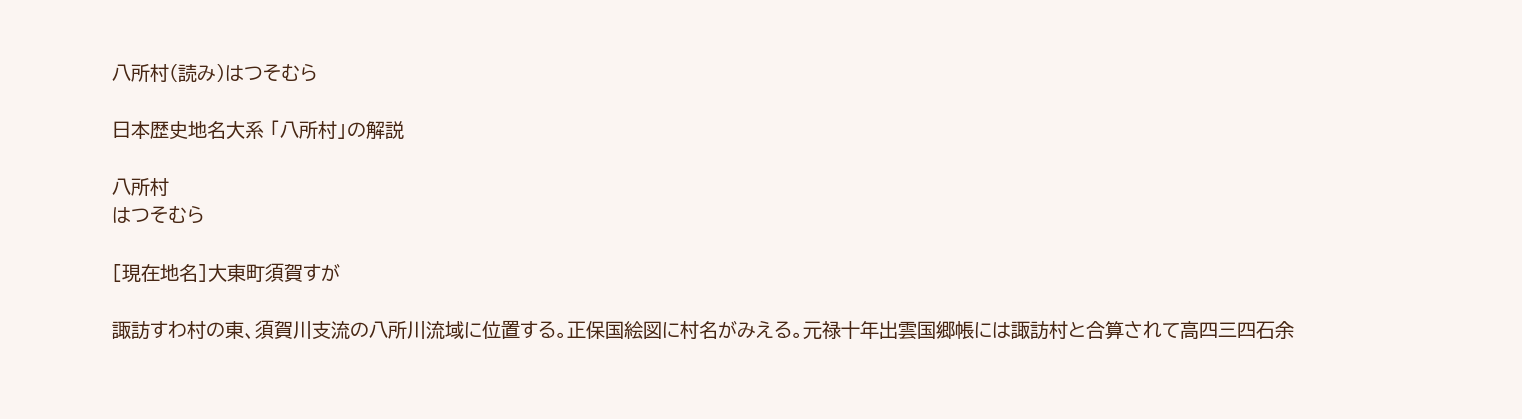八所村(読み)はつそむら

日本歴史地名大系 「八所村」の解説

八所村
はつそむら

[現在地名]大東町須賀すが

諏訪すわ村の東、須賀川支流の八所川流域に位置する。正保国絵図に村名がみえる。元禄十年出雲国郷帳には諏訪村と合算されて高四三四石余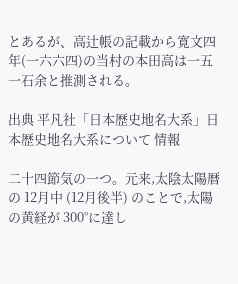とあるが、高辻帳の記載から寛文四年(一六六四)の当村の本田高は一五一石余と推測される。

出典 平凡社「日本歴史地名大系」日本歴史地名大系について 情報

二十四節気の一つ。元来,太陰太陽暦の 12月中 (12月後半) のことで,太陽の黄経が 300°に達し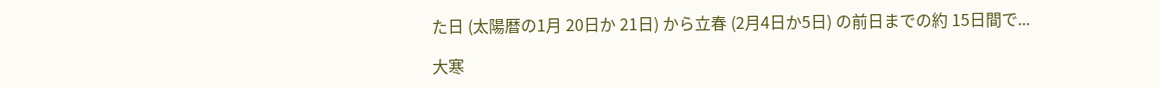た日 (太陽暦の1月 20日か 21日) から立春 (2月4日か5日) の前日までの約 15日間で...

大寒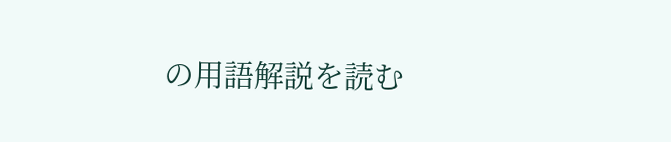の用語解説を読む